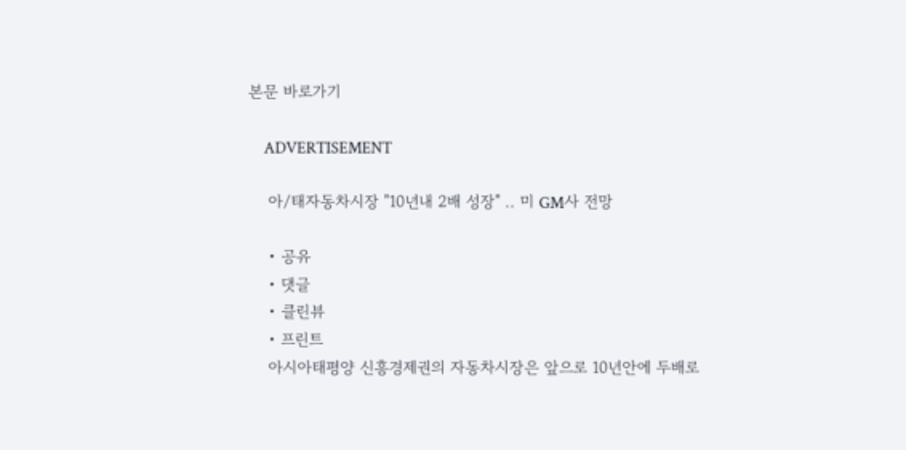본문 바로가기

    ADVERTISEMENT

    아/태자동차시장 "10년내 2배 성장" .. 미 GM사 전망

    • 공유
    • 댓글
    • 클린뷰
    • 프린트
    아시아태평양 신흥경제권의 자동차시장은 앞으로 10년안에 두배로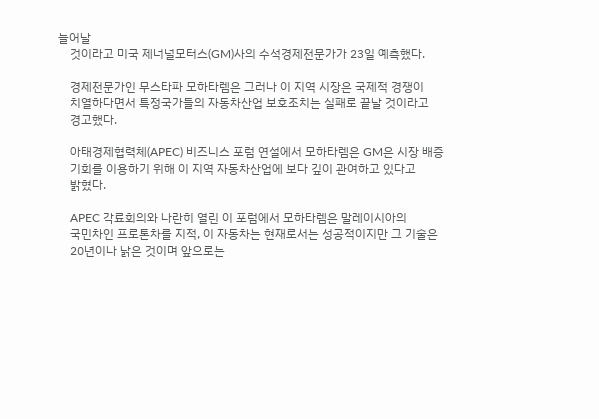늘어날
    것이라고 미국 제너널모터스(GM)사의 수석경제전문가가 23일 예측했다.

    경제전문가인 무스타파 모하타렘은 그러나 이 지역 시장은 국제적 경쟁이
    치열하다면서 특정국가들의 자동차산업 보호조치는 실패로 끝날 것이라고
    경고했다.

    아태경제협력체(APEC) 비즈니스 포럼 연설에서 모하타렘은 GM은 시장 배증
    기회를 이용하기 위해 이 지역 자동차산업에 보다 깊이 관여하고 있다고
    밝혔다.

    APEC 각료회의와 나란히 열린 이 포럼에서 모하타렘은 말레이시아의
    국민차인 프로톤차를 지적, 이 자동차는 현재로서는 성공적이지만 그 기술은
    20년이나 낡은 것이며 앞으로는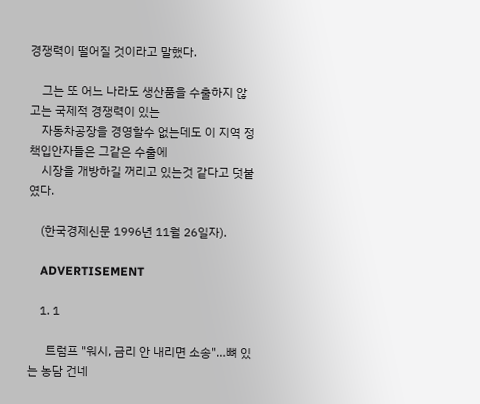경쟁력이 떨어질 것이라고 말했다.

    그는 또 어느 나라도 생산품을 수출하지 않고는 국제적 경쟁력이 있는
    자동차공장을 경영할수 없는데도 이 지역 정책입안자들은 그같은 수출에
    시장을 개방하길 꺼리고 있는것 같다고 덧붙였다.

    (한국경제신문 1996년 11월 26일자).

    ADVERTISEMENT

    1. 1

      트럼프 "워시, 금리 안 내리면 소송"…뼈 있는 농담 건네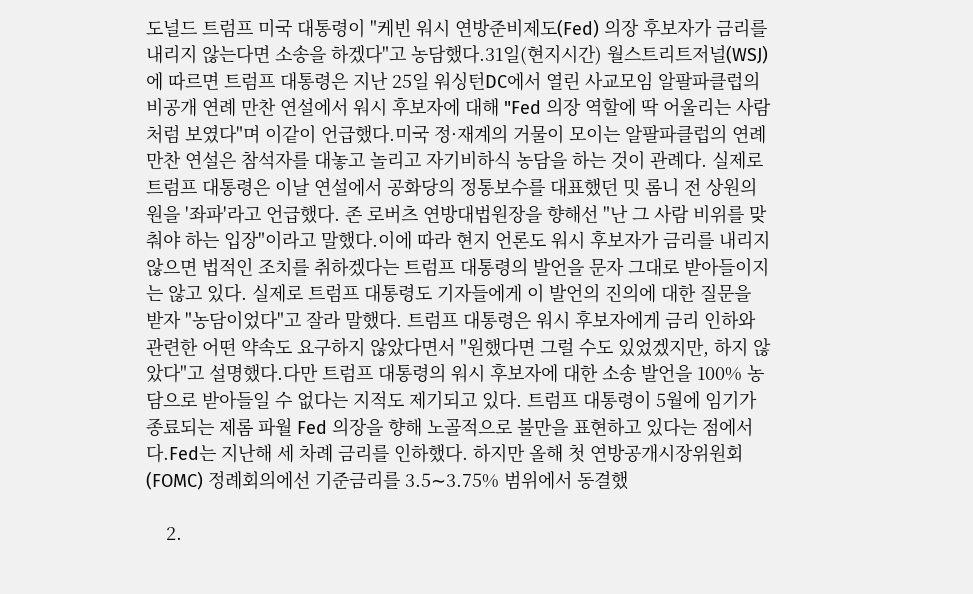도널드 트럼프 미국 대통령이 "케빈 워시 연방준비제도(Fed) 의장 후보자가 금리를 내리지 않는다면 소송을 하겠다"고 농담했다.31일(현지시간) 월스트리트저널(WSJ)에 따르면 트럼프 대통령은 지난 25일 워싱턴DC에서 열린 사교모임 알팔파클럽의 비공개 연례 만찬 연설에서 워시 후보자에 대해 "Fed 의장 역할에 딱 어울리는 사람처럼 보였다"며 이같이 언급했다.미국 정·재계의 거물이 모이는 알팔파클럽의 연례 만찬 연설은 참석자를 대놓고 놀리고 자기비하식 농담을 하는 것이 관례다. 실제로 트럼프 대통령은 이날 연설에서 공화당의 정통보수를 대표했던 밋 롬니 전 상원의원을 '좌파'라고 언급했다. 존 로버츠 연방대법원장을 향해선 "난 그 사람 비위를 맞춰야 하는 입장"이라고 말했다.이에 따라 현지 언론도 워시 후보자가 금리를 내리지 않으면 법적인 조치를 취하겠다는 트럼프 대통령의 발언을 문자 그대로 받아들이지는 않고 있다. 실제로 트럼프 대통령도 기자들에게 이 발언의 진의에 대한 질문을 받자 "농담이었다"고 잘라 말했다. 트럼프 대통령은 워시 후보자에게 금리 인하와 관련한 어떤 약속도 요구하지 않았다면서 "원했다면 그럴 수도 있었겠지만, 하지 않았다"고 설명했다.다만 트럼프 대통령의 워시 후보자에 대한 소송 발언을 100% 농담으로 받아들일 수 없다는 지적도 제기되고 있다. 트럼프 대통령이 5월에 임기가 종료되는 제롬 파월 Fed 의장을 향해 노골적으로 불만을 표현하고 있다는 점에서다.Fed는 지난해 세 차례 금리를 인하했다. 하지만 올해 첫 연방공개시장위원회(FOMC) 정례회의에선 기준금리를 3.5∼3.75% 범위에서 동결했

    2.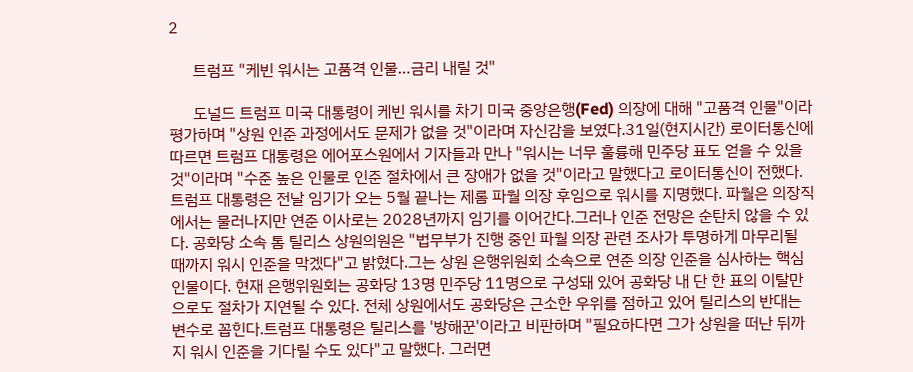2

      트럼프 "케빈 워시는 고품격 인물…금리 내릴 것"

      도널드 트럼프 미국 대통령이 케빈 워시를 차기 미국 중앙은행(Fed) 의장에 대해 "고품격 인물"이라 평가하며 "상원 인준 과정에서도 문제가 없을 것"이라며 자신감을 보였다.31일(현지시간) 로이터통신에 따르면 트럼프 대통령은 에어포스원에서 기자들과 만나 "워시는 너무 훌륭해 민주당 표도 얻을 수 있을 것"이라며 "수준 높은 인물로 인준 절차에서 큰 장애가 없을 것"이라고 말했다고 로이터통신이 전했다.트럼프 대통령은 전날 임기가 오는 5월 끝나는 제롬 파월 의장 후임으로 워시를 지명했다. 파월은 의장직에서는 물러나지만 연준 이사로는 2028년까지 임기를 이어간다.그러나 인준 전망은 순탄치 않을 수 있다. 공화당 소속 톰 틸리스 상원의원은 "법무부가 진행 중인 파월 의장 관련 조사가 투명하게 마무리될 때까지 워시 인준을 막겠다"고 밝혔다.그는 상원 은행위원회 소속으로 연준 의장 인준을 심사하는 핵심 인물이다. 현재 은행위원회는 공화당 13명 민주당 11명으로 구성돼 있어 공화당 내 단 한 표의 이탈만으로도 절차가 지연될 수 있다. 전체 상원에서도 공화당은 근소한 우위를 점하고 있어 틸리스의 반대는 변수로 꼽힌다.트럼프 대통령은 틸리스를 '방해꾼'이라고 비판하며 "필요하다면 그가 상원을 떠난 뒤까지 워시 인준을 기다릴 수도 있다"고 말했다. 그러면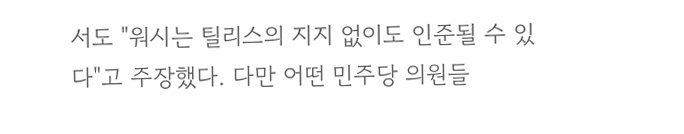서도 "워시는 틸리스의 지지 없이도 인준될 수 있다"고 주장했다. 다만 어떤 민주당 의원들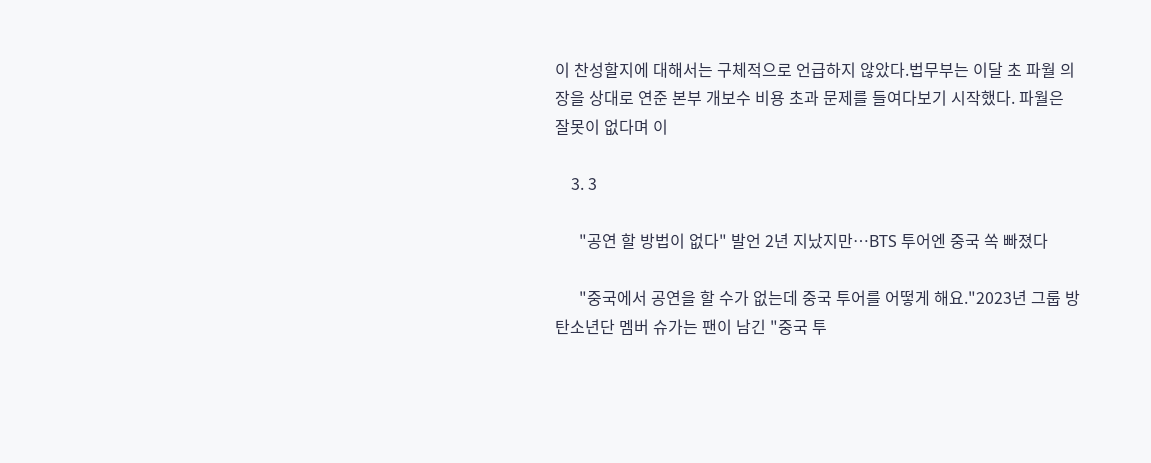이 찬성할지에 대해서는 구체적으로 언급하지 않았다.법무부는 이달 초 파월 의장을 상대로 연준 본부 개보수 비용 초과 문제를 들여다보기 시작했다. 파월은 잘못이 없다며 이

    3. 3

      "공연 할 방법이 없다" 발언 2년 지났지만…BTS 투어엔 중국 쏙 빠졌다

      "중국에서 공연을 할 수가 없는데 중국 투어를 어떻게 해요."2023년 그룹 방탄소년단 멤버 슈가는 팬이 남긴 "중국 투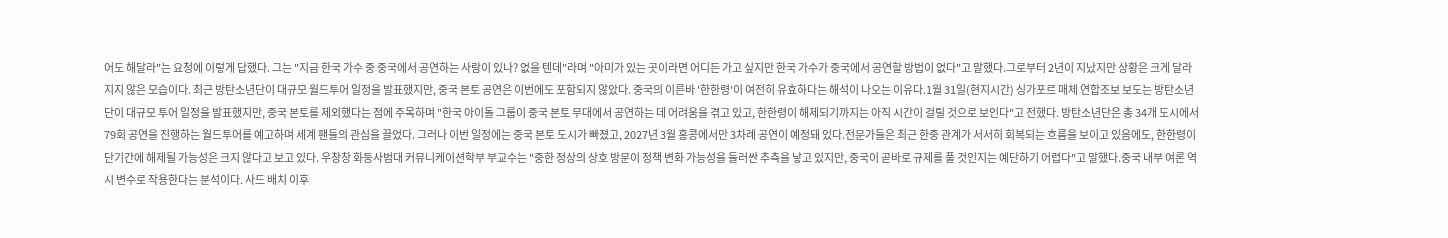어도 해달라"는 요청에 이렇게 답했다. 그는 "지금 한국 가수 중 중국에서 공연하는 사람이 있나? 없을 텐데"라며 "아미가 있는 곳이라면 어디든 가고 싶지만 한국 가수가 중국에서 공연할 방법이 없다"고 말했다.그로부터 2년이 지났지만 상황은 크게 달라지지 않은 모습이다. 최근 방탄소년단이 대규모 월드투어 일정을 발표했지만, 중국 본토 공연은 이번에도 포함되지 않았다. 중국의 이른바 '한한령'이 여전히 유효하다는 해석이 나오는 이유다.1월 31일(현지시간) 싱가포르 매체 연합조보 보도는 방탄소년단이 대규모 투어 일정을 발표했지만, 중국 본토를 제외했다는 점에 주목하며 "한국 아이돌 그룹이 중국 본토 무대에서 공연하는 데 어려움을 겪고 있고, 한한령이 해제되기까지는 아직 시간이 걸릴 것으로 보인다"고 전했다. 방탄소년단은 총 34개 도시에서 79회 공연을 진행하는 월드투어를 예고하며 세계 팬들의 관심을 끌었다. 그러나 이번 일정에는 중국 본토 도시가 빠졌고, 2027년 3월 홍콩에서만 3차례 공연이 예정돼 있다.전문가들은 최근 한중 관계가 서서히 회복되는 흐름을 보이고 있음에도, 한한령이 단기간에 해제될 가능성은 크지 않다고 보고 있다. 우창창 화둥사범대 커뮤니케이션학부 부교수는 "중한 정상의 상호 방문이 정책 변화 가능성을 둘러싼 추측을 낳고 있지만, 중국이 곧바로 규제를 풀 것인지는 예단하기 어렵다"고 말했다.중국 내부 여론 역시 변수로 작용한다는 분석이다. 사드 배치 이후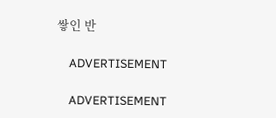쌓인 반

    ADVERTISEMENT

    ADVERTISEMENT